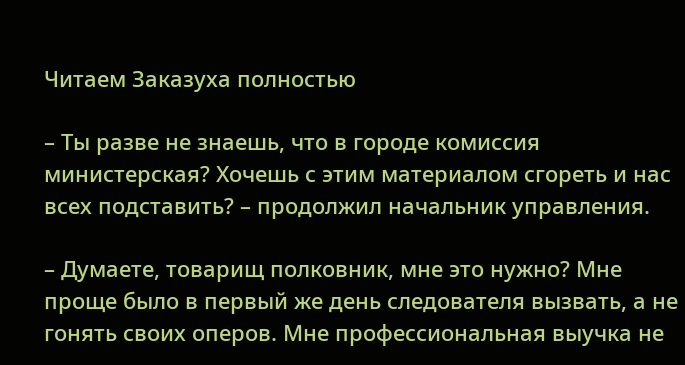Читаем Заказуха полностью

– Ты разве не знаешь, что в городе комиссия министерская? Хочешь с этим материалом сгореть и нас всех подставить? – продолжил начальник управления.

– Думаете, товарищ полковник, мне это нужно? Мне проще было в первый же день следователя вызвать, а не гонять своих оперов. Мне профессиональная выучка не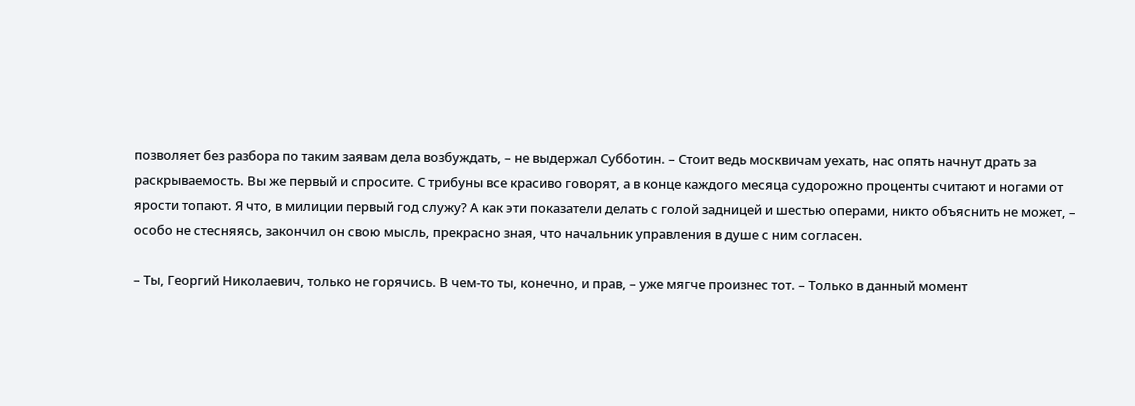позволяет без разбора по таким заявам дела возбуждать, – не выдержал Субботин. – Стоит ведь москвичам уехать, нас опять начнут драть за раскрываемость. Вы же первый и спросите. С трибуны все красиво говорят, а в конце каждого месяца судорожно проценты считают и ногами от ярости топают. Я что, в милиции первый год служу? А как эти показатели делать с голой задницей и шестью операми, никто объяснить не может, – особо не стесняясь, закончил он свою мысль, прекрасно зная, что начальник управления в душе с ним согласен.

– Ты, Георгий Николаевич, только не горячись. В чем-то ты, конечно, и прав, – уже мягче произнес тот. – Только в данный момент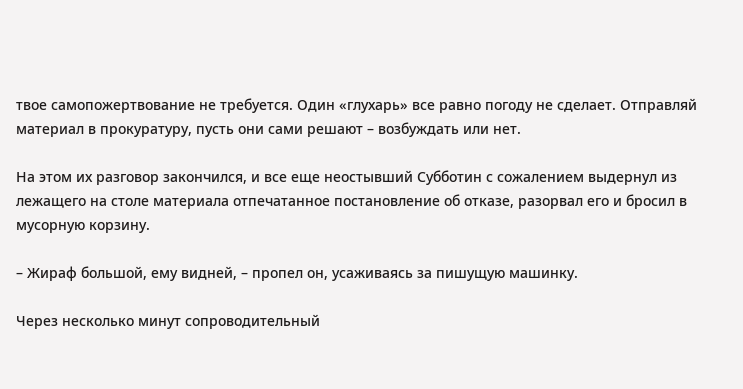твое самопожертвование не требуется. Один «глухарь» все равно погоду не сделает. Отправляй материал в прокуратуру, пусть они сами решают – возбуждать или нет.

На этом их разговор закончился, и все еще неостывший Субботин с сожалением выдернул из лежащего на столе материала отпечатанное постановление об отказе, разорвал его и бросил в мусорную корзину.

– Жираф большой, ему видней, – пропел он, усаживаясь за пишущую машинку.

Через несколько минут сопроводительный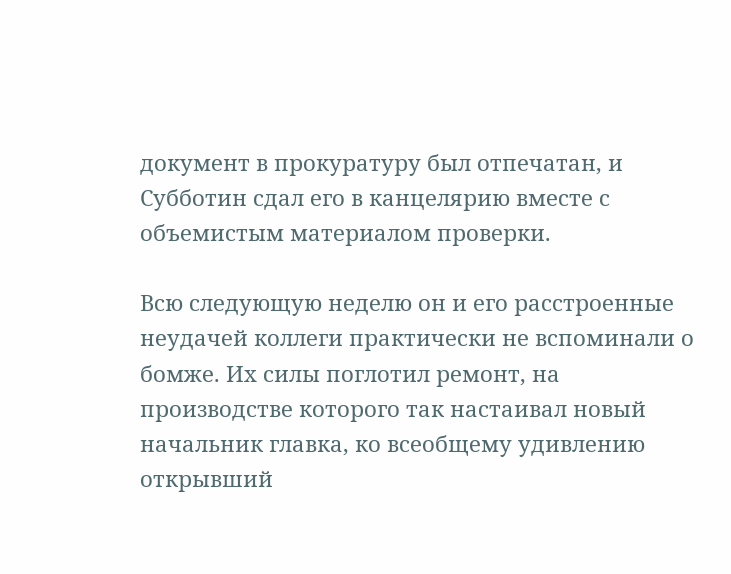документ в прокуратуру был отпечатан, и Субботин сдал его в канцелярию вместе с объемистым материалом проверки.

Всю следующую неделю он и его расстроенные неудачей коллеги практически не вспоминали о бомже. Их силы поглотил ремонт, на производстве которого так настаивал новый начальник главка, ко всеобщему удивлению открывший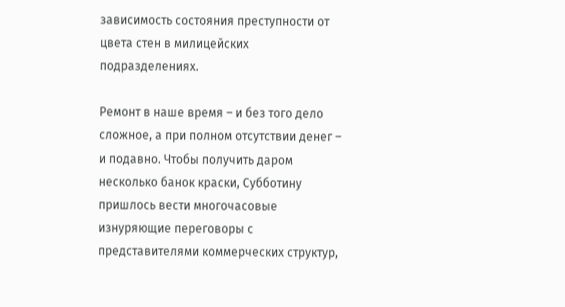зависимость состояния преступности от цвета стен в милицейских подразделениях.

Ремонт в наше время – и без того дело сложное, а при полном отсутствии денег – и подавно. Чтобы получить даром несколько банок краски, Субботину пришлось вести многочасовые изнуряющие переговоры с представителями коммерческих структур,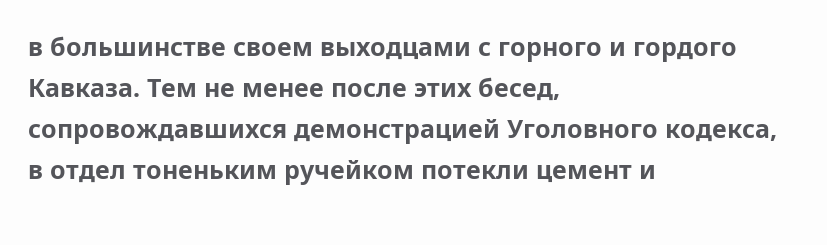в большинстве своем выходцами с горного и гордого Кавказа. Тем не менее после этих бесед, сопровождавшихся демонстрацией Уголовного кодекса, в отдел тоненьким ручейком потекли цемент и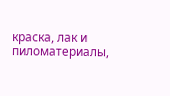краска, лак и пиломатериалы,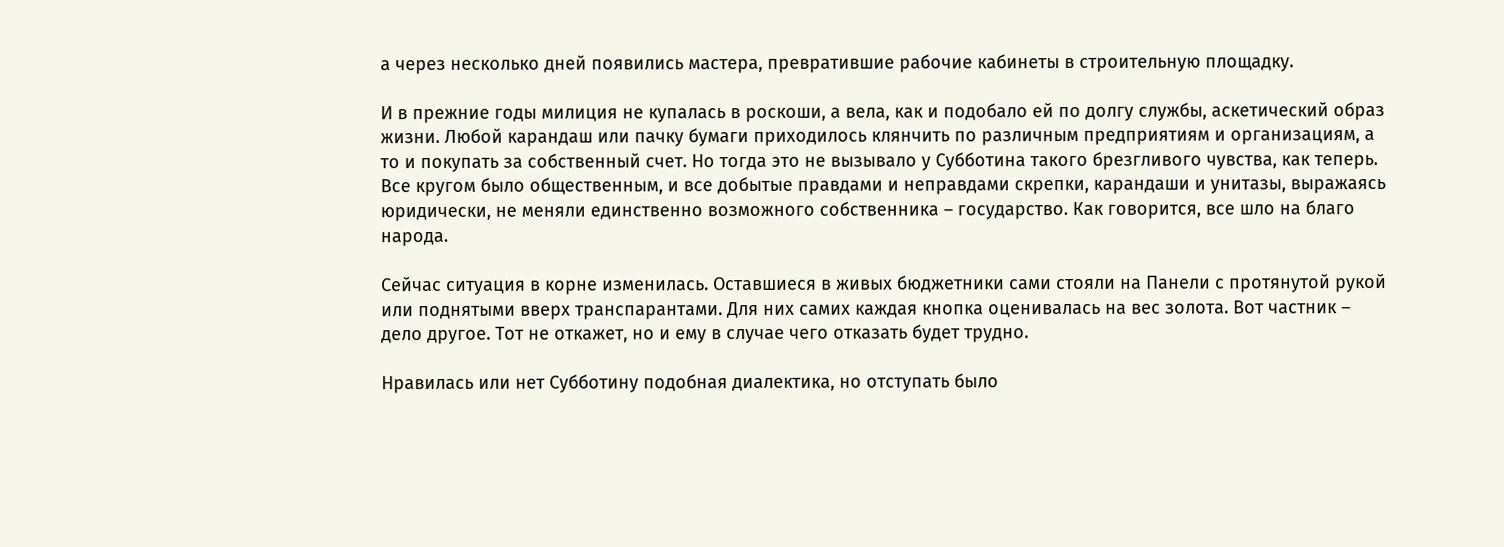а через несколько дней появились мастера, превратившие рабочие кабинеты в строительную площадку.

И в прежние годы милиция не купалась в роскоши, а вела, как и подобало ей по долгу службы, аскетический образ жизни. Любой карандаш или пачку бумаги приходилось клянчить по различным предприятиям и организациям, а то и покупать за собственный счет. Но тогда это не вызывало у Субботина такого брезгливого чувства, как теперь. Все кругом было общественным, и все добытые правдами и неправдами скрепки, карандаши и унитазы, выражаясь юридически, не меняли единственно возможного собственника – государство. Как говорится, все шло на благо народа.

Сейчас ситуация в корне изменилась. Оставшиеся в живых бюджетники сами стояли на Панели с протянутой рукой или поднятыми вверх транспарантами. Для них самих каждая кнопка оценивалась на вес золота. Вот частник – дело другое. Тот не откажет, но и ему в случае чего отказать будет трудно.

Нравилась или нет Субботину подобная диалектика, но отступать было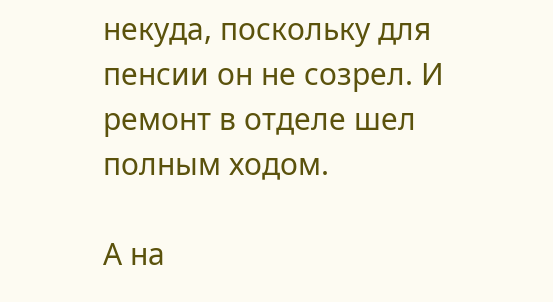некуда, поскольку для пенсии он не созрел. И ремонт в отделе шел полным ходом.

А на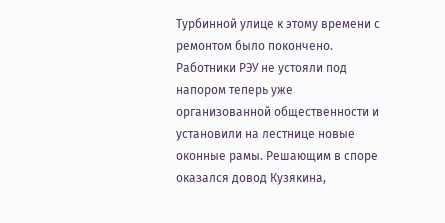Турбинной улице к этому времени с ремонтом было покончено. Работники РЭУ не устояли под напором теперь уже организованной общественности и установили на лестнице новые оконные рамы. Решающим в споре оказался довод Кузякина,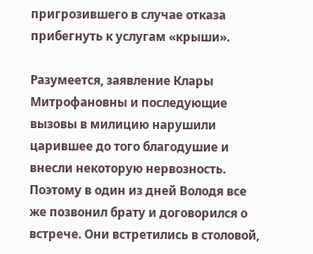пригрозившего в случае отказа прибегнуть к услугам «крыши».

Разумеется, заявление Клары Митрофановны и последующие вызовы в милицию нарушили царившее до того благодушие и внесли некоторую нервозность. Поэтому в один из дней Володя все же позвонил брату и договорился о встрече. Они встретились в столовой,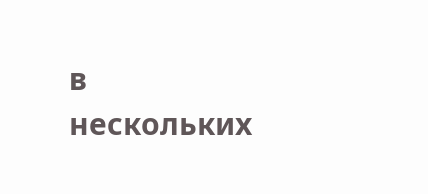в нескольких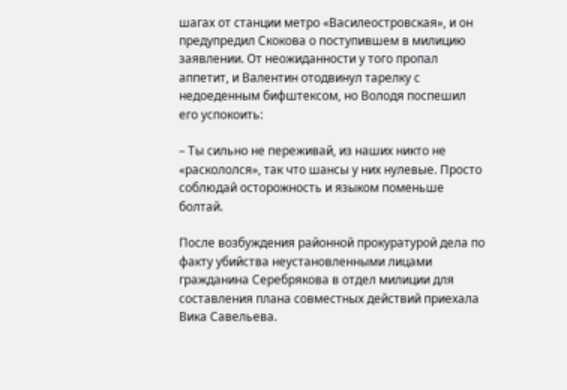шагах от станции метро «Василеостровская», и он предупредил Скокова о поступившем в милицию заявлении. От неожиданности у того пропал аппетит, и Валентин отодвинул тарелку с недоеденным бифштексом, но Володя поспешил его успокоить:

– Ты сильно не переживай, из наших никто не «раскололся», так что шансы у них нулевые. Просто соблюдай осторожность и языком поменьше болтай.

После возбуждения районной прокуратурой дела по факту убийства неустановленными лицами гражданина Серебрякова в отдел милиции для составления плана совместных действий приехала Вика Савельева.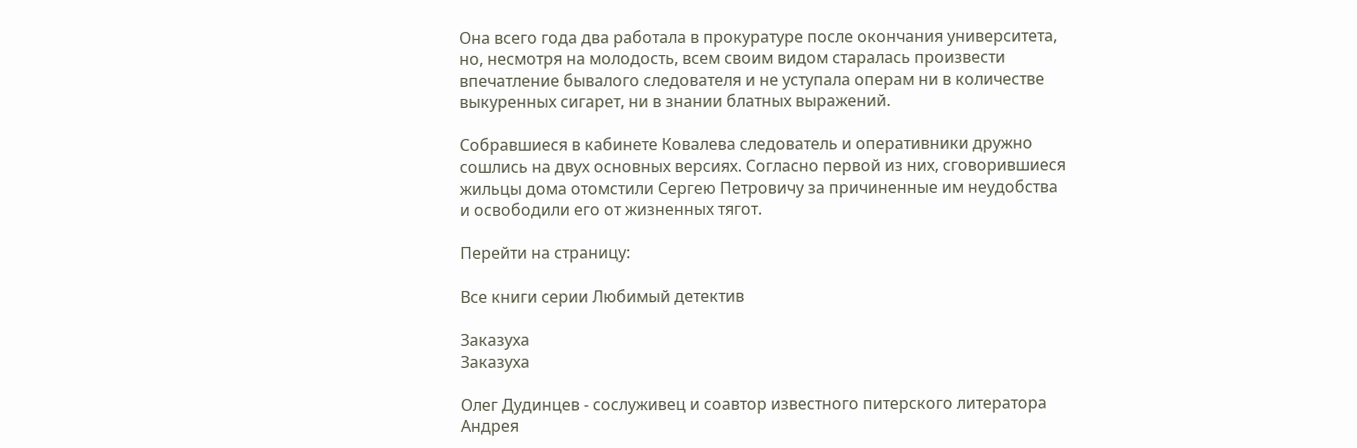Она всего года два работала в прокуратуре после окончания университета, но, несмотря на молодость, всем своим видом старалась произвести впечатление бывалого следователя и не уступала операм ни в количестве выкуренных сигарет, ни в знании блатных выражений.

Собравшиеся в кабинете Ковалева следователь и оперативники дружно сошлись на двух основных версиях. Согласно первой из них, сговорившиеся жильцы дома отомстили Сергею Петровичу за причиненные им неудобства и освободили его от жизненных тягот.

Перейти на страницу:

Все книги серии Любимый детектив

Заказуха
Заказуха

Олег Дудинцев - сослуживец и соавтор известного питерского литератора Андрея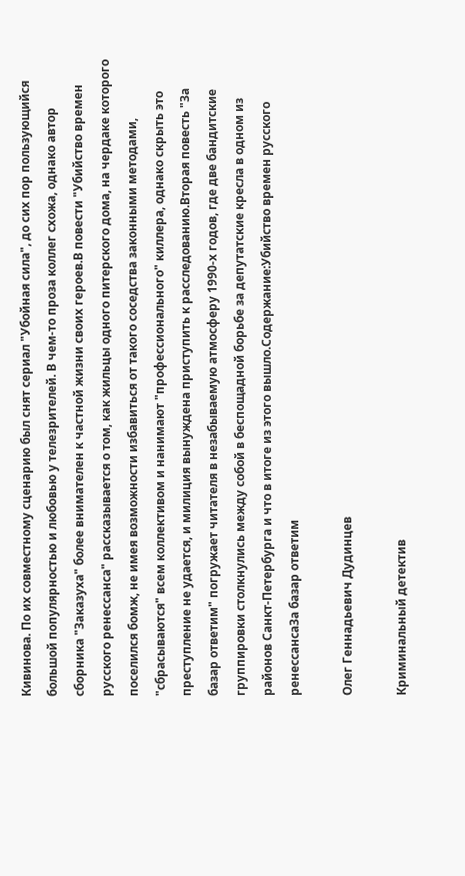Кивинова. По их совместному сценарию был снят сериал "Убойная сила", до сих пор пользующийся большой популярностью и любовью у телезрителей. В чем-то проза коллег схожа, однако автор сборника "Заказуха" более внимателен к частной жизни своих героев.В повести "Убийство времен русского ренессанса" рассказывается о том, как жильцы одного питерского дома, на чердаке которого поселился бомж, не имея возможности избавиться от такого соседства законными методами, "сбрасываются" всем коллективом и нанимают "профессионального" киллера, однако скрыть это преступление не удается, и милиция вынуждена приступить к расследованию.Вторая повесть "За базар ответим" погружает читателя в незабываемую атмосферу 1990-х годов, где две бандитские группировки столкнулись между собой в беспощадной борьбе за депутатские кресла в одном из районов Санкт-Петербурга и что в итоге из этого вышло.Содержание:Убийство времен русского ренессансаЗа базар ответим

Олег Геннадьевич Дудинцев

Криминальный детектив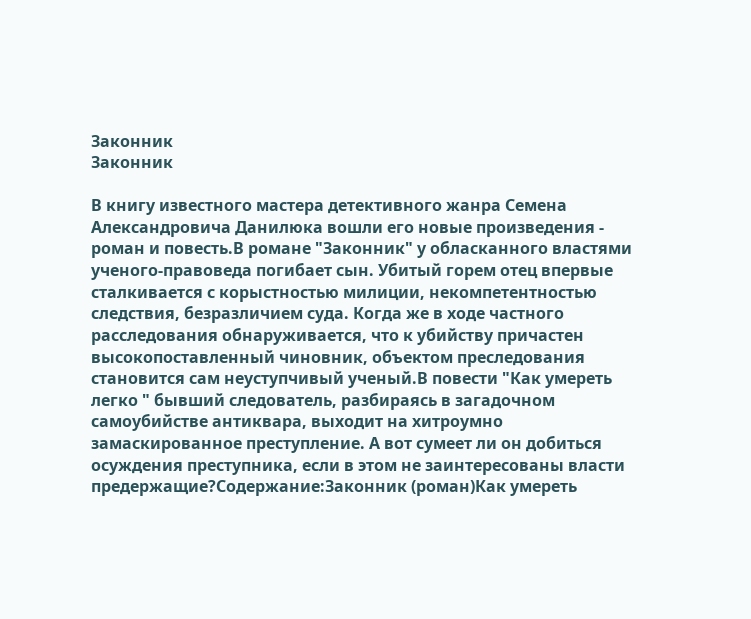Законник
Законник

В книгу известного мастера детективного жанра Семена Александровича Данилюка вошли его новые произведения - роман и повесть.В романе "Законник" у обласканного властями ученого-правоведа погибает сын. Убитый горем отец впервые сталкивается с корыстностью милиции, некомпетентностью следствия, безразличием суда. Когда же в ходе частного расследования обнаруживается, что к убийству причастен высокопоставленный чиновник, объектом преследования становится сам неуступчивый ученый.В повести "Как умереть легко " бывший следователь, разбираясь в загадочном самоубийстве антиквара, выходит на хитроумно замаскированное преступление. А вот сумеет ли он добиться осуждения преступника, если в этом не заинтересованы власти предержащие?Содержание:Законник (роман)Как умереть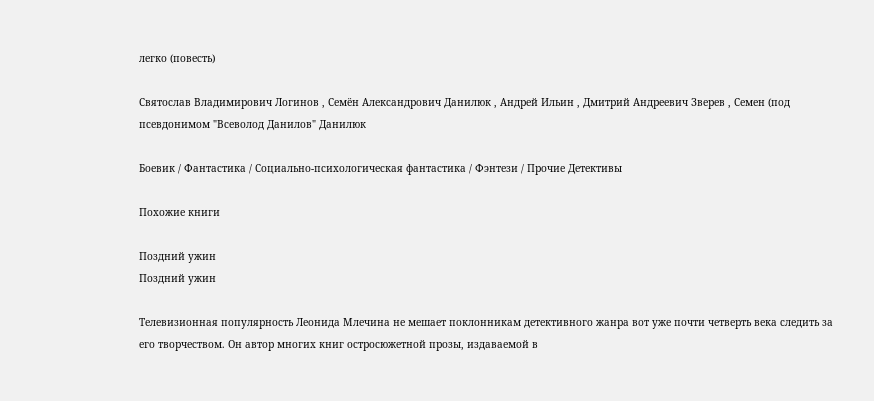легко (повесть)

Святослав Владимирович Логинов , Семён Александрович Данилюк , Андрей Ильин , Дмитрий Андреевич Зверев , Семен (под псевдонимом "Всеволод Данилов" Данилюк

Боевик / Фантастика / Социально-психологическая фантастика / Фэнтези / Прочие Детективы

Похожие книги

Поздний ужин
Поздний ужин

Телевизионная популярность Леонида Млечина не мешает поклонникам детективного жанра вот уже почти четверть века следить за его творчеством. Он автор многих книг остросюжетной прозы, издаваемой в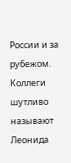России и за рубежом. Коллеги шутливо называют Леонида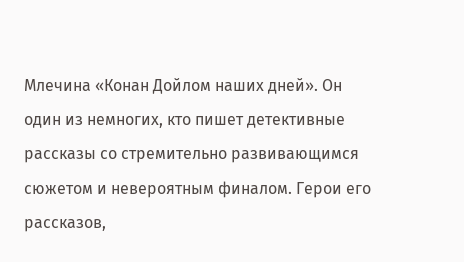Млечина «Конан Дойлом наших дней». Он один из немногих, кто пишет детективные рассказы со стремительно развивающимся сюжетом и невероятным финалом. Герои его рассказов,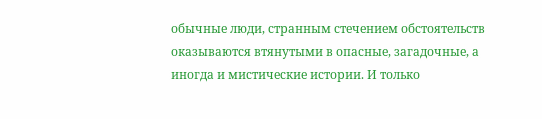обычные люди, странным стечением обстоятельств оказываются втянутыми в опасные, загадочные, а иногда и мистические истории. И только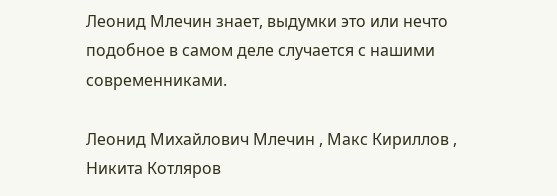Леонид Млечин знает, выдумки это или нечто подобное в самом деле случается с нашими современниками.

Леонид Михайлович Млечин , Макс Кириллов , Никита Котляров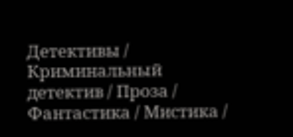Детективы / Криминальный детектив / Проза / Фантастика / Мистика /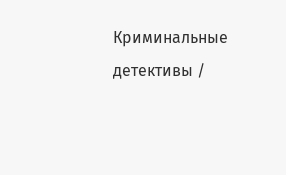Криминальные детективы /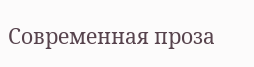Современная проза